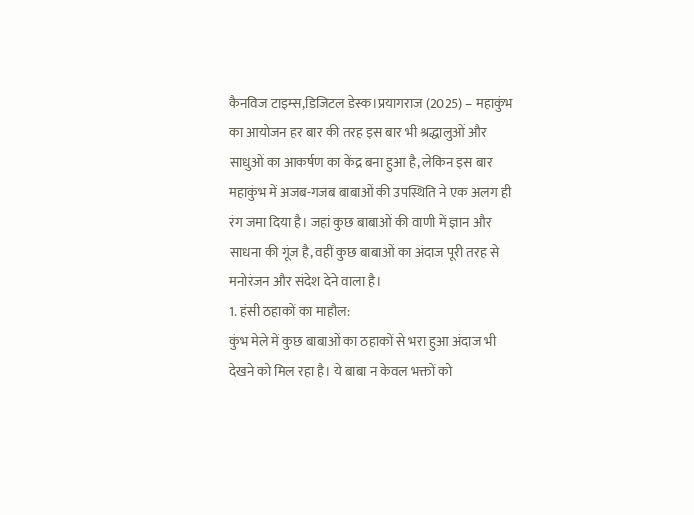कैनविज टाइम्स,डिजिटल डेस्क।प्रयागराज (2025) – महाकुंभ का आयोजन हर बार की तरह इस बार भी श्रद्धालुओं और साधुओं का आकर्षण का केंद्र बना हुआ है, लेकिन इस बार महाकुंभ में अजब-गजब बाबाओं की उपस्थिति ने एक अलग ही रंग जमा दिया है। जहां कुछ बाबाओं की वाणी में ज्ञान और साधना की गूंज है, वहीं कुछ बाबाओं का अंदाज पूरी तरह से मनोरंजन और संदेश देने वाला है।
1. हंसी ठहाकों का माहौल:
कुंभ मेले में कुछ बाबाओं का ठहाकों से भरा हुआ अंदाज भी देखने को मिल रहा है। ये बाबा न केवल भक्तों को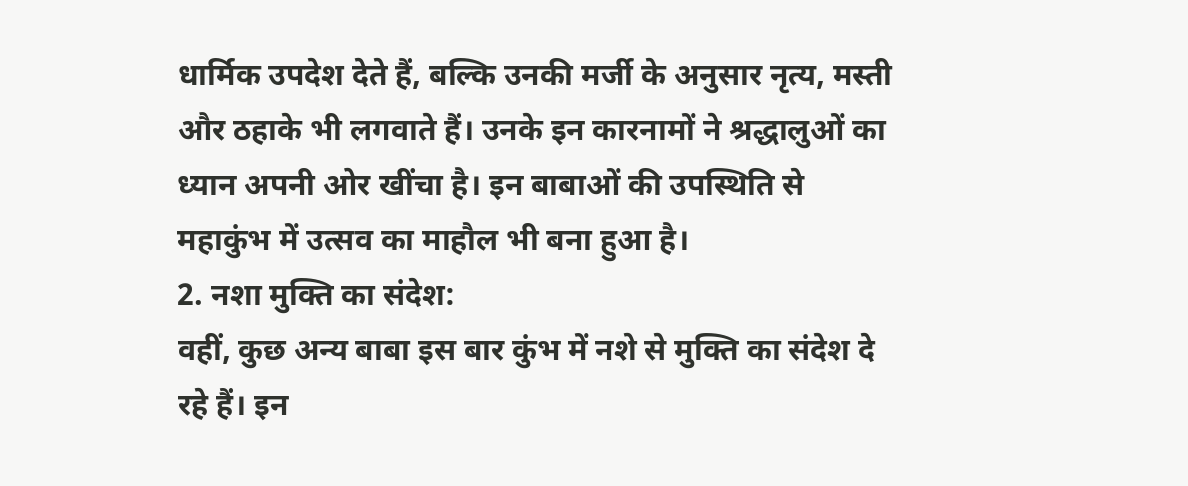धार्मिक उपदेश देते हैं, बल्कि उनकी मर्जी के अनुसार नृत्य, मस्ती और ठहाके भी लगवाते हैं। उनके इन कारनामों ने श्रद्धालुओं का ध्यान अपनी ओर खींचा है। इन बाबाओं की उपस्थिति से महाकुंभ में उत्सव का माहौल भी बना हुआ है।
2. नशा मुक्ति का संदेश:
वहीं, कुछ अन्य बाबा इस बार कुंभ में नशे से मुक्ति का संदेश दे रहे हैं। इन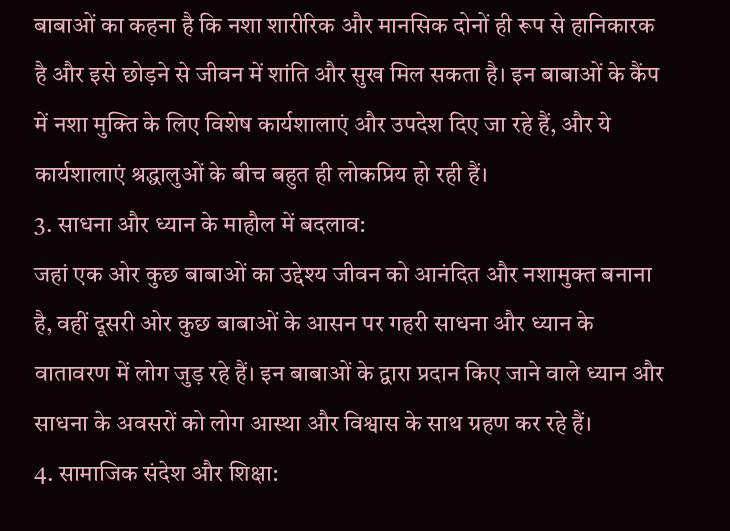बाबाओं का कहना है कि नशा शारीरिक और मानसिक दोनों ही रूप से हानिकारक है और इसे छोड़ने से जीवन में शांति और सुख मिल सकता है। इन बाबाओं के कैंप में नशा मुक्ति के लिए विशेष कार्यशालाएं और उपदेश दिए जा रहे हैं, और ये कार्यशालाएं श्रद्धालुओं के बीच बहुत ही लोकप्रिय हो रही हैं।
3. साधना और ध्यान के माहौल में बदलाव:
जहां एक ओर कुछ बाबाओं का उद्देश्य जीवन को आनंदित और नशामुक्त बनाना है, वहीं दूसरी ओर कुछ बाबाओं के आसन पर गहरी साधना और ध्यान के वातावरण में लोग जुड़ रहे हैं। इन बाबाओं के द्वारा प्रदान किए जाने वाले ध्यान और साधना के अवसरों को लोग आस्था और विश्वास के साथ ग्रहण कर रहे हैं।
4. सामाजिक संदेश और शिक्षा: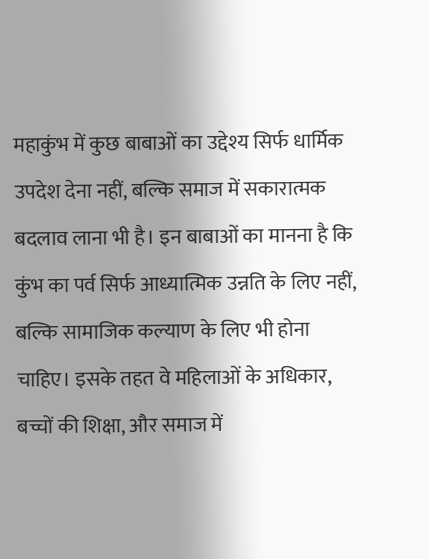महाकुंभ में कुछ बाबाओं का उद्देश्य सिर्फ धार्मिक उपदेश देना नहीं, बल्कि समाज में सकारात्मक बदलाव लाना भी है। इन बाबाओं का मानना है कि कुंभ का पर्व सिर्फ आध्यात्मिक उन्नति के लिए नहीं, बल्कि सामाजिक कल्याण के लिए भी होना चाहिए। इसके तहत वे महिलाओं के अधिकार, बच्चों की शिक्षा, और समाज में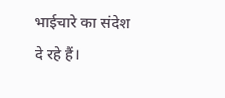भाईचारे का संदेश दे रहे हैं।